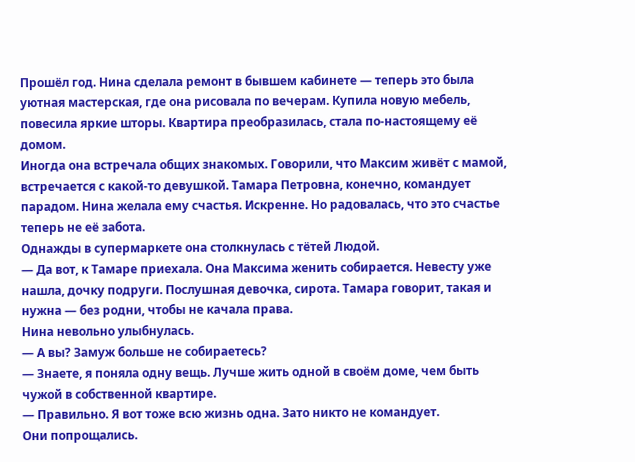Прошёл год. Нина сделала ремонт в бывшем кабинете — теперь это была уютная мастерская, где она рисовала по вечерам. Купила новую мебель, повесила яркие шторы. Квартира преобразилась, стала по-настоящему её домом.
Иногда она встречала общих знакомых. Говорили, что Максим живёт с мамой, встречается с какой-то девушкой. Тамара Петровна, конечно, командует парадом. Нина желала ему счастья. Искренне. Но радовалась, что это счастье теперь не её забота.
Однажды в супермаркете она столкнулась с тётей Людой.
— Да вот, к Тамаре приехала. Она Максима женить собирается. Невесту уже нашла, дочку подруги. Послушная девочка, сирота. Тамара говорит, такая и нужна — без родни, чтобы не качала права.
Нина невольно улыбнулась.
— А вы? Замуж больше не собираетесь?
— Знаете, я поняла одну вещь. Лучше жить одной в своём доме, чем быть чужой в собственной квартире.
— Правильно. Я вот тоже всю жизнь одна. Зато никто не командует.
Они попрощались.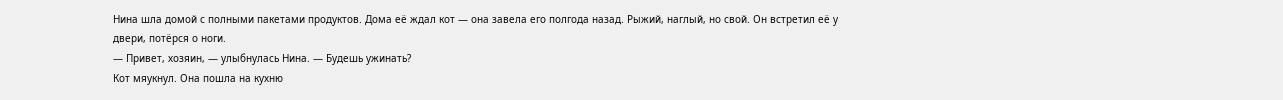Нина шла домой с полными пакетами продуктов. Дома её ждал кот — она завела его полгода назад. Рыжий, наглый, но свой. Он встретил её у двери, потёрся о ноги.
— Привет, хозяин, — улыбнулась Нина. — Будешь ужинать?
Кот мяукнул. Она пошла на кухню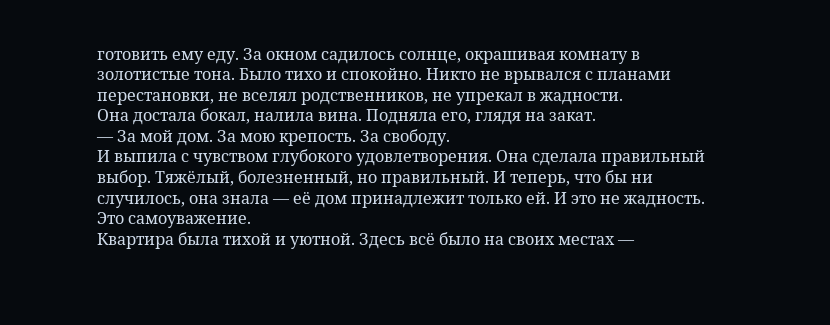готовить ему еду. За окном садилось солнце, окрашивая комнату в золотистые тона. Было тихо и спокойно. Никто не врывался с планами перестановки, не вселял родственников, не упрекал в жадности.
Она достала бокал, налила вина. Подняла его, глядя на закат.
— За мой дом. За мою крепость. За свободу.
И выпила с чувством глубокого удовлетворения. Она сделала правильный выбор. Тяжёлый, болезненный, но правильный. И теперь, что бы ни случилось, она знала — её дом принадлежит только ей. И это не жадность. Это самоуважение.
Квартира была тихой и уютной. Здесь всё было на своих местах —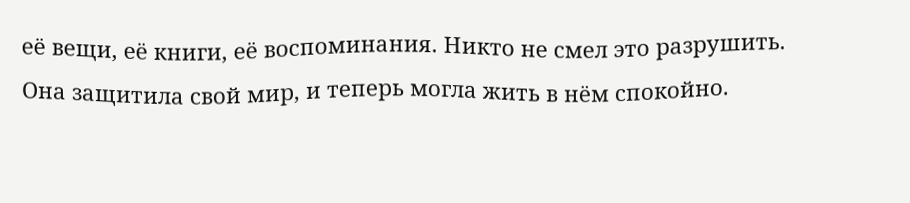её вещи, её книги, её воспоминания. Никто не смел это разрушить. Она защитила свой мир, и теперь могла жить в нём спокойно.